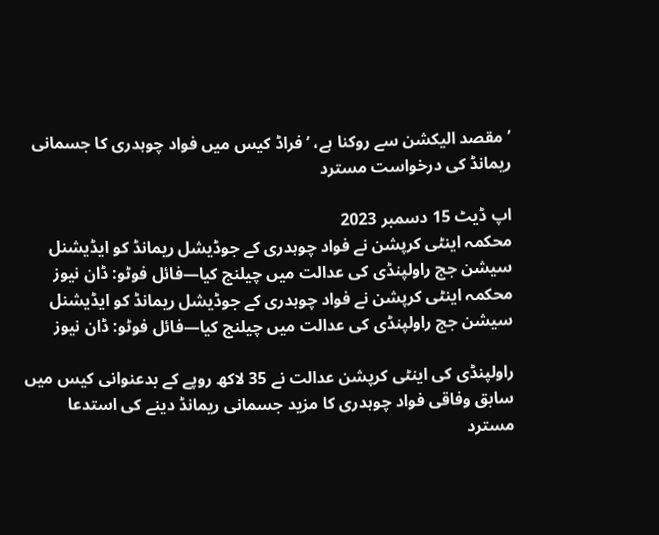’مقصد الیکشن سے روکنا ہے، ’فراڈ کیس میں فواد چوہدری کا جسمانی ریمانڈ کی درخواست مسترد

اپ ڈیٹ 15 دسمبر 2023
محکمہ اینٹی کرپشن نے فواد چوہدری کے جوڈیشل ریمانڈ کو ایڈیشنل سیشن جج راولپنڈی کی عدالت میں چیلنج کیا—فائل فوٹو: ڈان نیوز
محکمہ اینٹی کرپشن نے فواد چوہدری کے جوڈیشل ریمانڈ کو ایڈیشنل سیشن جج راولپنڈی کی عدالت میں چیلنج کیا—فائل فوٹو: ڈان نیوز

راولپنڈی کی اینٹی کرپشن عدالت نے 35 لاکھ روپے کے بدعنوانی کیس میں سابق وفاقی فواد چوہدری کا مزید جسمانی ریمانڈ دینے کی استدعا مسترد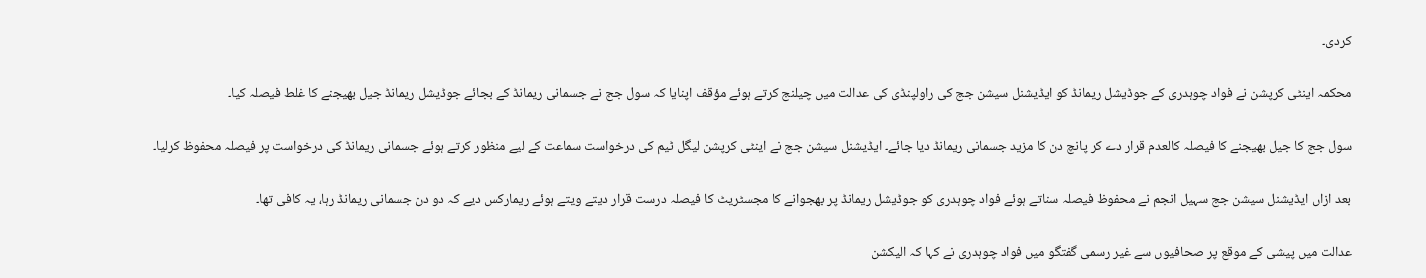کردی۔

محکمہ اینٹی کرپشن نے فواد چوہدری کے جوڈیشل ریمانڈ کو ایڈیشنل سیشن جج کی راولپنڈی کی عدالت میں چیلنج کرتے ہوئے مؤقف اپنایا کہ سول جج نے جسمانی ریمانڈ کے بجائے جوڈیشل ریمانڈ جیل بھیجنے کا غلط فیصلہ کیا۔

سول جج کا جیل بھیجنے کا فیصلہ کالعدم قرار دے کر پانچ دن کا مزید جسمانی ریمانڈ دیا جائے۔ ایڈیشنل سیشن جج نے اینٹی کرپشن لیگل ٹیم کی درخواست سماعت کے لیے منظور کرتے ہوئے جسمانی ریمانڈ کی درخواست پر فیصلہ محفوظ کرلیا۔

بعد ازاں ایڈیشنل سیشن جج سہیل انجم نے محفوظ فیصلہ سناتے ہوئے فواد چوہدری کو جوڈیشل ریمانڈ پر بھجوانے کا مجسٹریٹ کا فیصلہ درست قرار دیتے ویتے ہوئے ریمارکس دیے کہ دو دن جسمانی ریمانڈ رہا، یہ کافی تھا۔

عدالت میں پیشی کے موقع پر صحافیوں سے غیر رسمی گفتگو میں فواد چوہدری نے کہا کہ الیکشن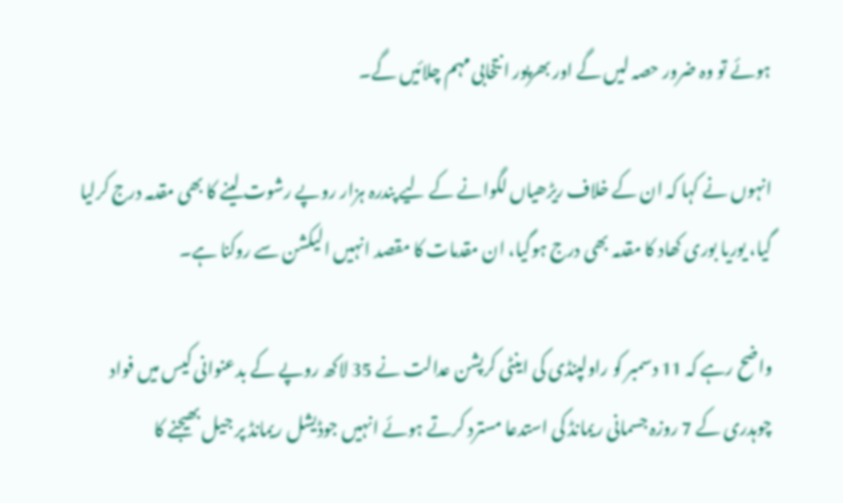ہوئے تو وہ ضرور حصہ لیں گے اور بھرپور انتخابی مہم چلائیں گے۔

انہوں نے کہا کہ ان کے خلاف ریڑھیاں لگوانے کے لیے پندرہ ہزار روپے رشوت لینے کا بھی مقدمہ درج کرلیا گیا، یوریا بوری کھاد کا مقدمہ بھی درج ہوگیا، ان مقدمات کا مقصد انہیں الیکشن سے روکنا ہے۔

واضح رہے کہ 11 دسمبر کو راولپنڈی کی اینٹی کرپشن عدالت نے 35 لاکھ روپے کے بدعنوانی کیس میں فواد چوہدری کے 7 روزہ جسمانی ریمانڈ کی استدعا مسترد کرتے ہوئے انہیں جوڈیشل ریمانڈ پر جیل بھیجنے کا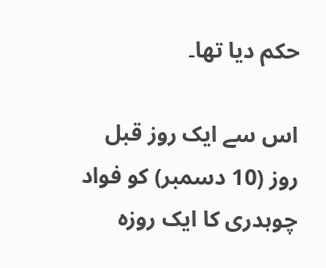حکم دیا تھا۔

اس سے ایک روز قبل روز (10 دسمبر) کو فواد چوہدری کا ایک روزہ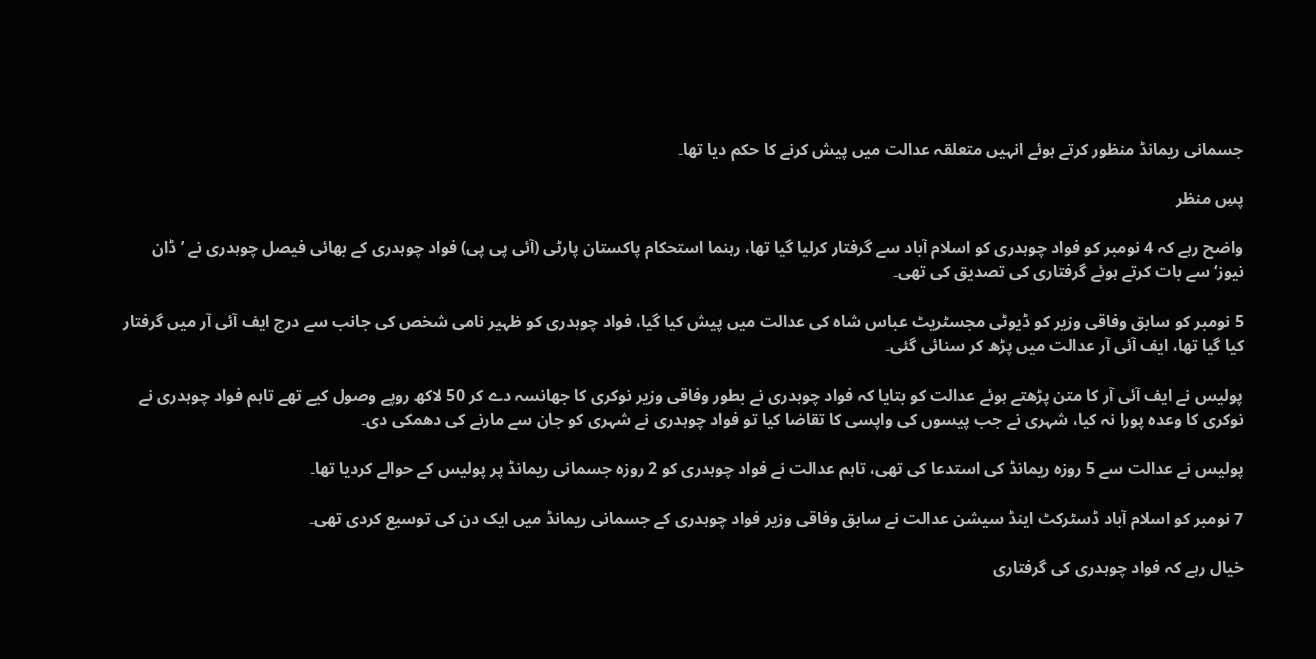جسمانی ریمانڈ منظور کرتے ہوئے انہیں متعلقہ عدالت میں پیش کرنے کا حکم دیا تھا۔

پسِ منظر

واضح رہے کہ 4 نومبر کو فواد چوہدری کو اسلام آباد سے گرفتار کرلیا گیا تھا، رہنما استحکام پاکستان پارٹی (آئی پی پی) فواد چوہدری کے بھائی فیصل چوہدری نے ’ڈان نیوز‘ سے بات کرتے ہوئے گرفتاری کی تصدیق کی تھی۔

5 نومبر کو سابق وفاقی وزیر کو ڈیوٹی مجسٹریٹ عباس شاہ کی عدالت میں پیش کیا گیا، فواد چوہدری کو ظہیر نامی شخص کی جانب سے درج ایف آئی آر میں گرفتار کیا گیا تھا، ایف آئی آر عدالت میں پڑھ کر سنائی گئی۔

پولیس نے ایف آئی آر کا متن پڑھتے ہوئے عدالت کو بتایا کہ فواد چوہدری نے بطور وفاقی وزیر نوکری کا جھانسہ دے کر 50 لاکھ روپے وصول کیے تھے تاہم فواد چوہدری نے نوکری کا وعدہ پورا نہ کیا، شہری نے جب پیسوں کی واپسی کا تقاضا کیا تو فواد چوہدری نے شہری کو جان سے مارنے کی دھمکی دی۔

پولیس نے عدالت سے 5 روزہ ریمانڈ کی استدعا کی تھی، تاہم عدالت نے فواد چوہدری کو 2 روزہ جسمانی ریمانڈ پر پولیس کے حوالے کردیا تھا۔

7 نومبر کو اسلام آباد ڈسٹرکٹ اینڈ سیشن عدالت نے سابق وفاقی وزیر فواد چوہدری کے جسمانی ریمانڈ میں ایک دن کی توسیع کردی تھی۔

خیال رہے کہ فواد چوہدری کی گرفتاری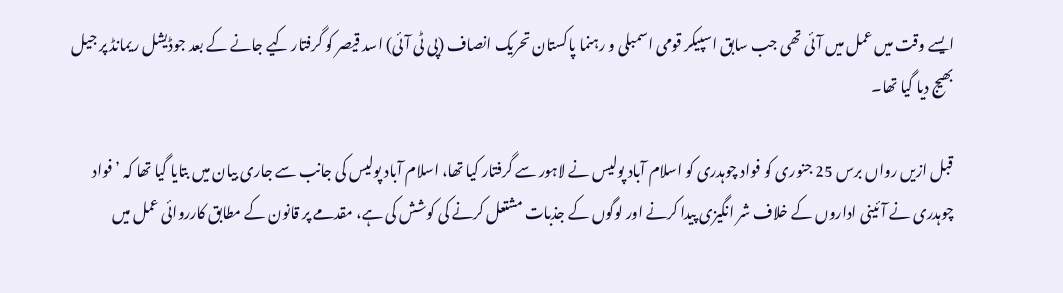ایسے وقت میں عمل میں آئی تھی جب سابق اسپیکر قومی اسمبلی و رہنما پاکستان تحریک انصاف (پی ٹی آئی) اسد قیصر کو گرفتار کیے جانے کے بعد جوڈیشل ریمانڈ پر جیل بھیج دیا گیا تھا۔

قبل ازیں رواں برس 25 جنوری کو فواد چوہدری کو اسلام آباد پولیس نے لاہور سے گرفتار کیا تھا، اسلام آباد پولیس کی جانب سے جاری بیان میں بتایا گیا تھا کہ ’فواد چوہدری نے آئینی اداروں کے خلاف شر انگیزی پیدا کرنے اور لوگوں کے جذبات مشتعل کرنے کی کوشش کی ہے، مقدمے پر قانون کے مطابق کارروائی عمل میں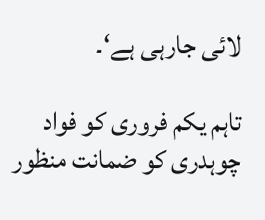لائی جارہی ہے‘۔

تاہم یکم فروری کو فواد چوہدری کو ضمانت منظور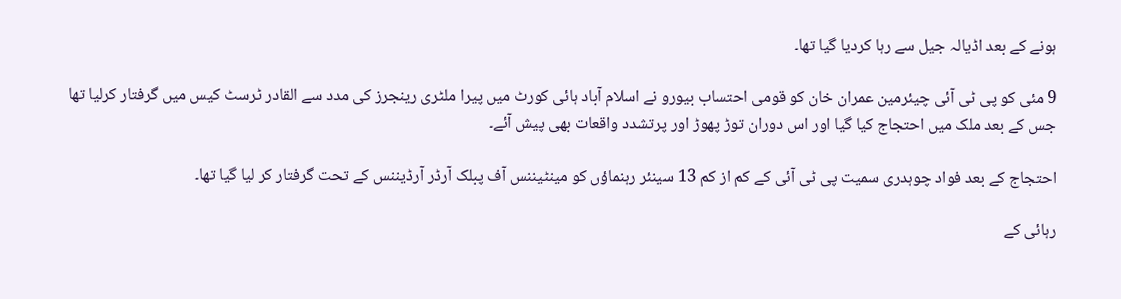ہونے کے بعد اڈیالہ جیل سے رہا کردیا گیا تھا۔

9 مئی کو پی ٹی آئی چیئرمین عمران خان کو قومی احتساب بیورو نے اسلام آباد ہائی کورٹ میں پیرا ملٹری رینجرز کی مدد سے القادر ٹرسٹ کیس میں گرفتار کرلیا تھا جس کے بعد ملک میں احتجاج کیا گیا اور اس دوران توڑ پھوڑ اور پرتشدد واقعات بھی پیش آئے۔

احتجاج کے بعد فواد چوہدری سمیت پی ٹی آئی کے کم از کم 13 سینئر رہنماؤں کو مینٹیننس آف پبلک آرڈر آرڈیننس کے تحت گرفتار کر لیا گیا تھا۔

رہائی کے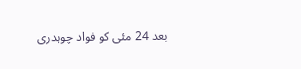بعد 24 مئی کو فواد چوہدری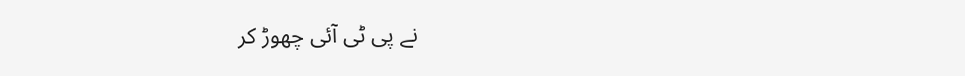نے پی ٹی آئی چھوڑ کر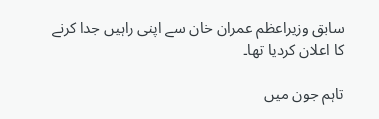سابق وزیراعظم عمران خان سے اپنی راہیں جدا کرنے کا اعلان کردیا تھا۔

تاہم جون میں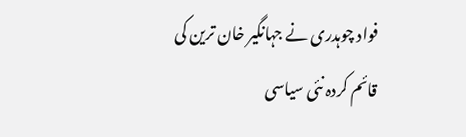فواد چوہدری نے جہانگیر خان ترین کی قائم کردہ نئی سیاسی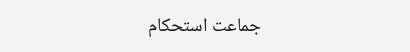جماعت استحکام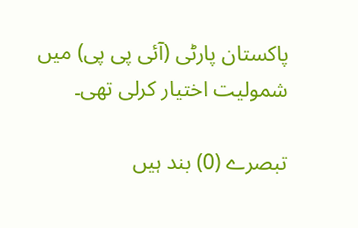پاکستان پارٹی (آئی پی پی) میں شمولیت اختیار کرلی تھی۔

تبصرے (0) بند ہیں